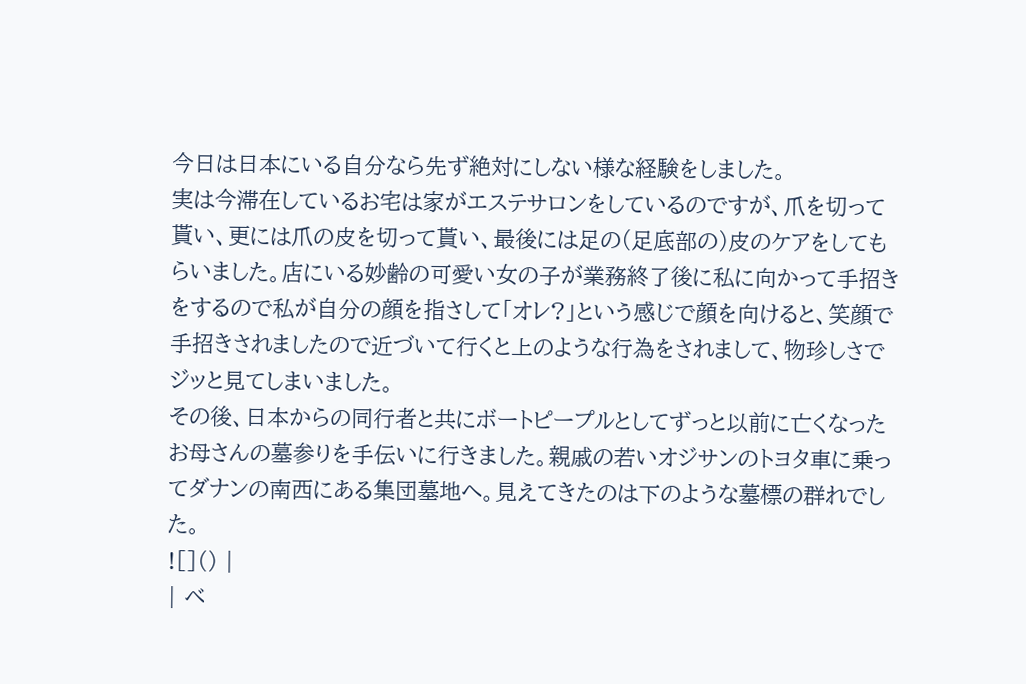今日は日本にいる自分なら先ず絶対にしない様な経験をしました。
実は今滞在しているお宅は家がエステサロンをしているのですが、爪を切って貰い、更には爪の皮を切って貰い、最後には足の(足底部の)皮のケアをしてもらいました。店にいる妙齢の可愛い女の子が業務終了後に私に向かって手招きをするので私が自分の顔を指さして「オレ?」という感じで顔を向けると、笑顔で手招きされましたので近づいて行くと上のような行為をされまして、物珍しさでジッと見てしまいました。
その後、日本からの同行者と共にボートピープルとしてずっと以前に亡くなったお母さんの墓参りを手伝いに行きました。親戚の若いオジサンのトヨタ車に乗ってダナンの南西にある集団墓地へ。見えてきたのは下のような墓標の群れでした。
![]() |
| ベ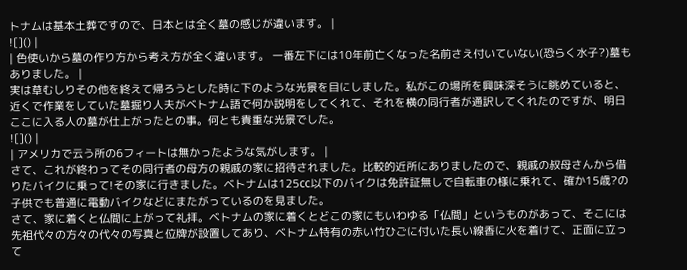トナムは基本土葬ですので、日本とは全く墓の感じが違います。 |
![]() |
| 色使いから墓の作り方から考え方が全く違います。 一番左下には10年前亡くなった名前さえ付いていない(恐らく水子?)墓もありました。 |
実は草むしりその他を終えて帰ろうとした時に下のような光景を目にしました。私がこの場所を興味深そうに眺めていると、近くで作業をしていた墓掘り人夫がベトナム語で何か説明をしてくれて、それを横の同行者が通訳してくれたのですが、明日ここに入る人の墓が仕上がったとの事。何とも貴重な光景でした。
![]() |
| アメリカで云う所の6フィートは無かったような気がします。 |
さて、これが終わってその同行者の母方の親戚の家に招待されました。比較的近所にありましたので、親戚の叔母さんから借りたバイクに乗って!その家に行きました。ベトナムは125㏄以下のバイクは免許証無しで自転車の様に乗れて、確か15歳?の子供でも普通に電動バイクなどにまたがっているのを見ました。
さて、家に着くと仏間に上がって礼拝。ベトナムの家に着くとどこの家にもいわゆる「仏間」というものがあって、そこには先祖代々の方々の代々の写真と位牌が設置してあり、ベトナム特有の赤い竹ひごに付いた長い線香に火を着けて、正面に立って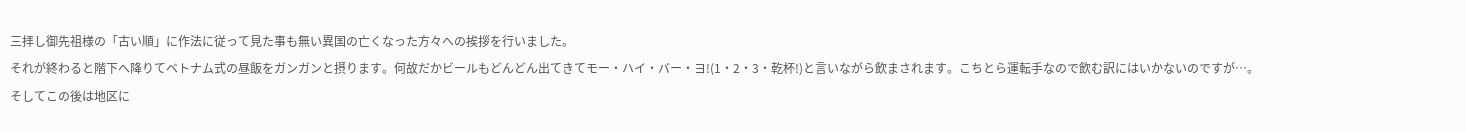三拝し御先祖様の「古い順」に作法に従って見た事も無い異国の亡くなった方々への挨拶を行いました。
それが終わると階下へ降りてベトナム式の昼飯をガンガンと摂ります。何故だかビールもどんどん出てきてモー・ハイ・バー・ヨ!(1・2・3・乾杯!)と言いながら飲まされます。こちとら運転手なので飲む訳にはいかないのですが…。
そしてこの後は地区に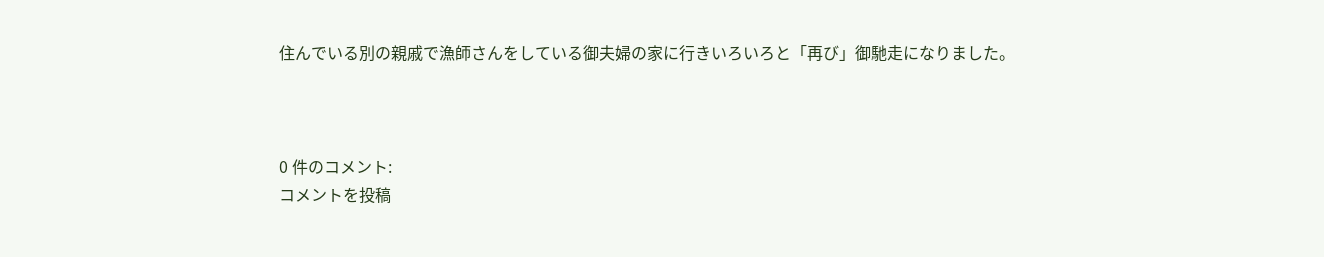住んでいる別の親戚で漁師さんをしている御夫婦の家に行きいろいろと「再び」御馳走になりました。



0 件のコメント:
コメントを投稿